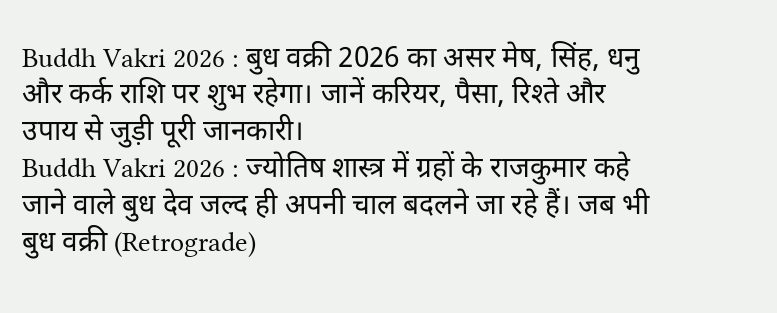Buddh Vakri 2026 : बुध वक्री 2026 का असर मेष, सिंह, धनु और कर्क राशि पर शुभ रहेगा। जानें करियर, पैसा, रिश्ते और उपाय से जुड़ी पूरी जानकारी।
Buddh Vakri 2026 : ज्योतिष शास्त्र में ग्रहों के राजकुमार कहे जाने वाले बुध देव जल्द ही अपनी चाल बदलने जा रहे हैं। जब भी बुध वक्री (Retrograde)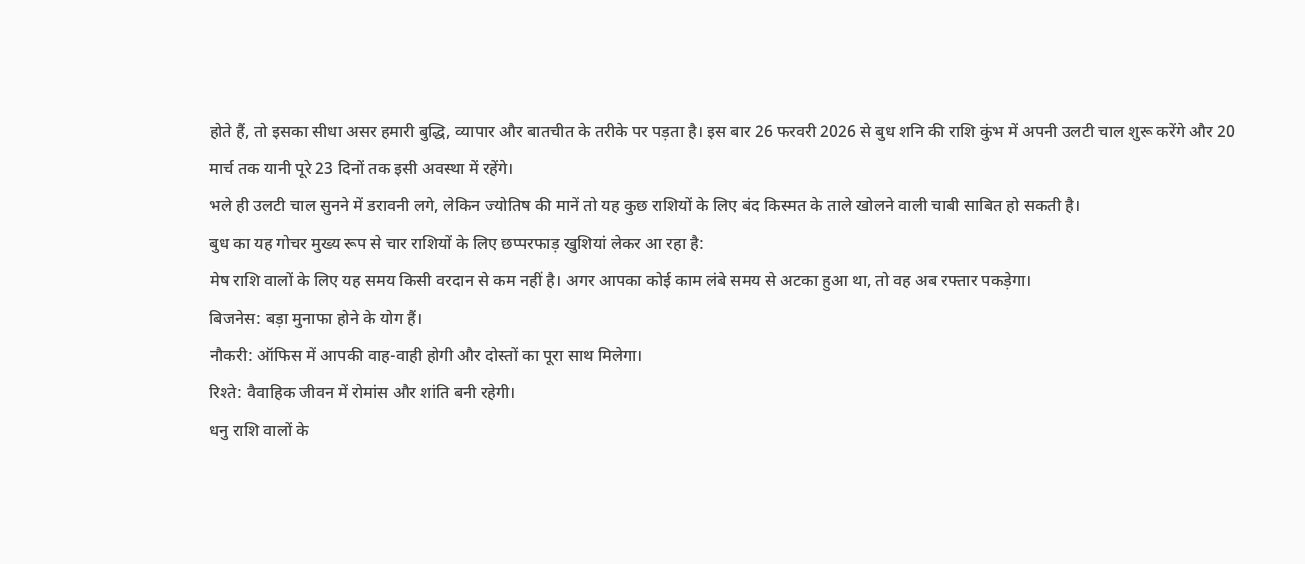होते हैं, तो इसका सीधा असर हमारी बुद्धि, व्यापार और बातचीत के तरीके पर पड़ता है। इस बार 26 फरवरी 2026 से बुध शनि की राशि कुंभ में अपनी उलटी चाल शुरू करेंगे और 20 मार्च तक यानी पूरे 23 दिनों तक इसी अवस्था में रहेंगे।
भले ही उलटी चाल सुनने में डरावनी लगे, लेकिन ज्योतिष की मानें तो यह कुछ राशियों के लिए बंद किस्मत के ताले खोलने वाली चाबी साबित हो सकती है।
बुध का यह गोचर मुख्य रूप से चार राशियों के लिए छप्परफाड़ खुशियां लेकर आ रहा है:
मेष राशि वालों के लिए यह समय किसी वरदान से कम नहीं है। अगर आपका कोई काम लंबे समय से अटका हुआ था, तो वह अब रफ्तार पकड़ेगा।
बिजनेस: बड़ा मुनाफा होने के योग हैं।
नौकरी: ऑफिस में आपकी वाह-वाही होगी और दोस्तों का पूरा साथ मिलेगा।
रिश्ते: वैवाहिक जीवन में रोमांस और शांति बनी रहेगी।
धनु राशि वालों के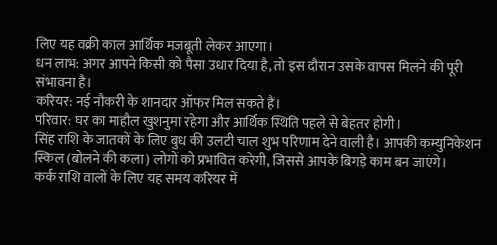लिए यह वक्री काल आर्थिक मजबूती लेकर आएगा।
धन लाभ: अगर आपने किसी को पैसा उधार दिया है, तो इस दौरान उसके वापस मिलने की पूरी संभावना है।
करियर: नई नौकरी के शानदार ऑफर मिल सकते हैं।
परिवार: घर का माहौल खुशनुमा रहेगा और आर्थिक स्थिति पहले से बेहतर होगी।
सिंह राशि के जातकों के लिए बुध की उलटी चाल शुभ परिणाम देने वाली है। आपकी कम्युनिकेशन स्किल (बोलने की कला) लोगों को प्रभावित करेगी, जिससे आपके बिगड़े काम बन जाएंगे।
कर्क राशि वालों के लिए यह समय करियर में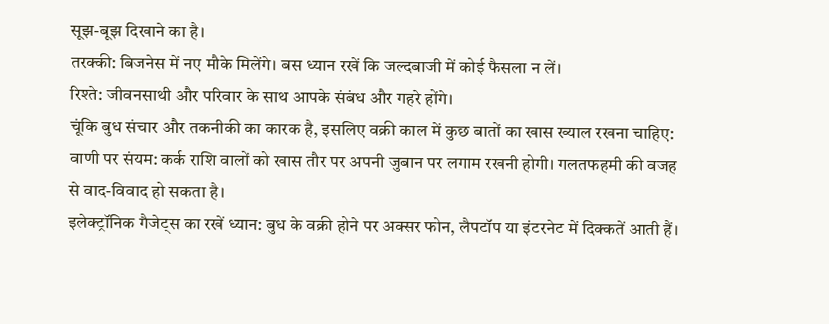सूझ-बूझ दिखाने का है।
तरक्की: बिजनेस में नए मौके मिलेंगे। बस ध्यान रखें कि जल्दबाजी में कोई फैसला न लें।
रिश्ते: जीवनसाथी और परिवार के साथ आपके संबंध और गहरे होंगे।
चूंकि बुध संचार और तकनीकी का कारक है, इसलिए वक्री काल में कुछ बातों का खास ख्याल रखना चाहिए:
वाणी पर संयम: कर्क राशि वालों को खास तौर पर अपनी जुबान पर लगाम रखनी होगी। गलतफहमी की वजह से वाद-विवाद हो सकता है।
इलेक्ट्रॉनिक गैजेट्स का रखें ध्यान: बुध के वक्री होने पर अक्सर फोन, लैपटॉप या इंटरनेट में दिक्कतें आती हैं।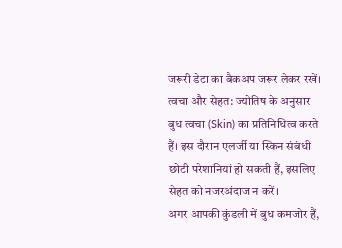जरूरी डेटा का बैकअप जरूर लेकर रखें।
त्वचा और सेहत: ज्योतिष के अनुसार बुध त्वचा (Skin) का प्रतिनिधित्व करते हैं। इस दौरान एलर्जी या स्किन संबंधी छोटी परेशानियां हो सकती हैं, इसलिए सेहत को नजरअंदाज न करें।
अगर आपकी कुंडली में बुध कमजोर हैं,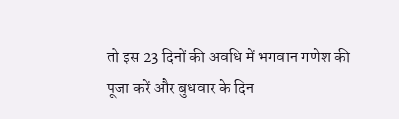तो इस 23 दिनों की अवधि में भगवान गणेश की पूजा करें और बुधवार के दिन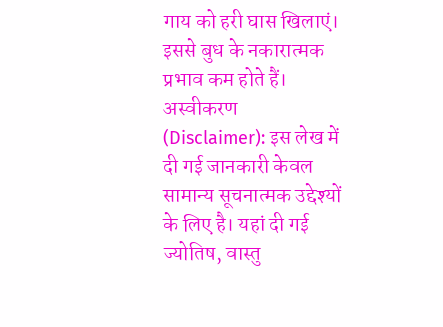गाय को हरी घास खिलाएं। इससे बुध के नकारात्मक प्रभाव कम होते हैं।
अस्वीकरण (Disclaimer): इस लेख में दी गई जानकारी केवल सामान्य सूचनात्मक उद्देश्यों के लिए है। यहां दी गई ज्योतिष, वास्तु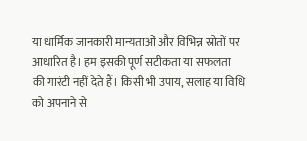या धार्मिक जानकारी मान्यताओं और विभिन्न स्रोतों पर आधारित है। हम इसकी पूर्ण सटीकता या सफलता की गारंटी नहीं देते हैं। किसी भी उपाय, सलाह या विधि को अपनाने से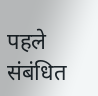पहले संबंधित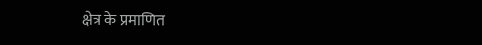क्षेत्र के प्रमाणित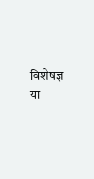विशेषज्ञ या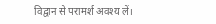विद्वान से परामर्श अवश्य लें।